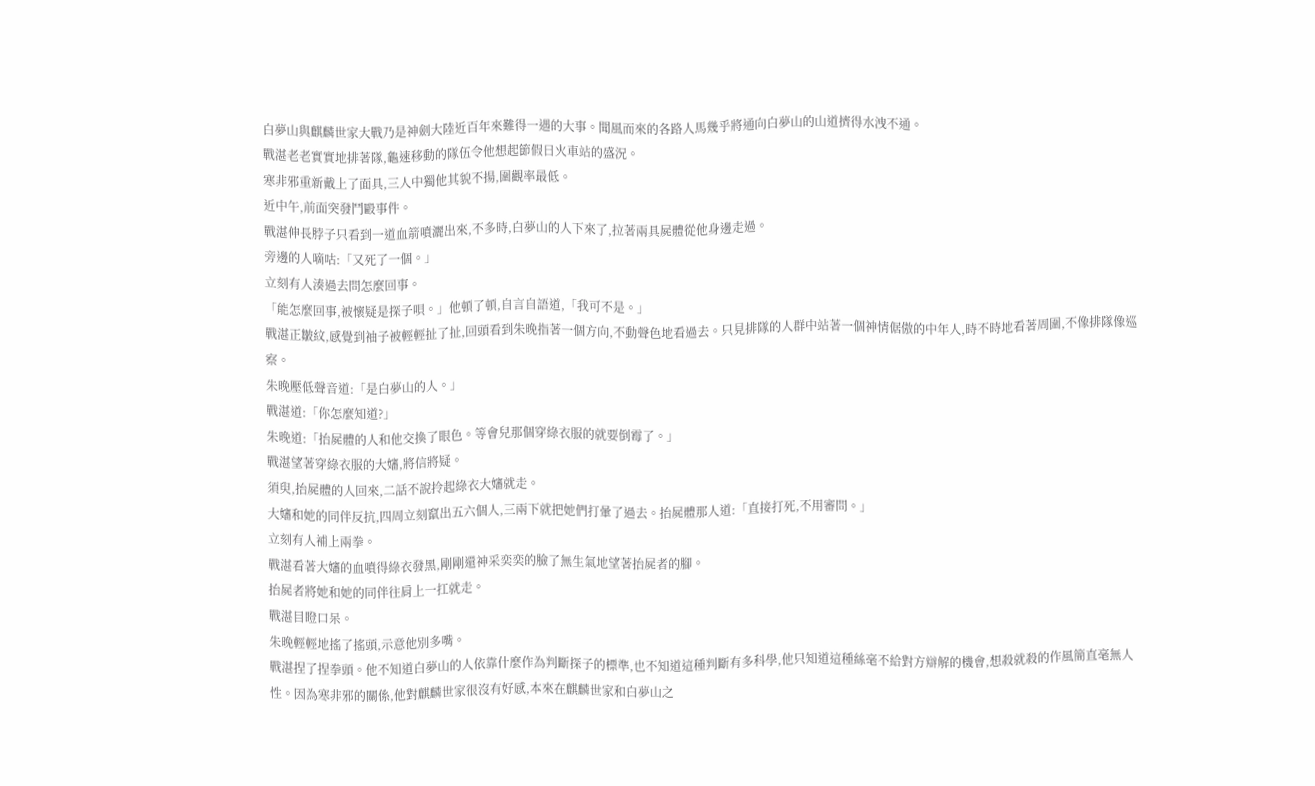白夢山與麒麟世家大戰乃是神劍大陸近百年來難得一遇的大事。聞風而來的各路人馬幾乎將通向白夢山的山道擠得水洩不通。
戰湛老老實實地排著隊,龜速移動的隊伍令他想起節假日火車站的盛況。
寒非邪重新戴上了面具,三人中獨他其貌不揚,圍觀率最低。
近中午,前面突發鬥毆事件。
戰湛伸長脖子只看到一道血箭噴灑出來,不多時,白夢山的人下來了,拉著兩具屍體從他身邊走過。
旁邊的人嘀咕:「又死了一個。」
立刻有人湊過去問怎麼回事。
「能怎麼回事,被懷疑是探子唄。」他頓了頓,自言自語道,「我可不是。」
戰湛正皺紋,感覺到袖子被輕輕扯了扯,回頭看到朱晚指著一個方向,不動聲色地看過去。只見排隊的人群中站著一個神情倨傲的中年人,時不時地看著周圍,不像排隊像巡察。
朱晚壓低聲音道:「是白夢山的人。」
戰湛道:「你怎麼知道?」
朱晚道:「抬屍體的人和他交換了眼色。等會兒那個穿綠衣服的就要倒霉了。」
戰湛望著穿綠衣服的大嬸,將信將疑。
須臾,抬屍體的人回來,二話不說拎起綠衣大嬸就走。
大嬸和她的同伴反抗,四周立刻竄出五六個人,三兩下就把她們打暈了過去。抬屍體那人道:「直接打死,不用審問。」
立刻有人補上兩拳。
戰湛看著大嬸的血噴得綠衣發黑,剛剛還神采奕奕的臉了無生氣地望著抬屍者的腳。
抬屍者將她和她的同伴往肩上一扛就走。
戰湛目瞪口呆。
朱晚輕輕地搖了搖頭,示意他別多嘴。
戰湛捏了捏拳頭。他不知道白夢山的人依靠什麼作為判斷探子的標準,也不知道這種判斷有多科學,他只知道這種絲毫不給對方辯解的機會,想殺就殺的作風簡直毫無人性。因為寒非邪的關係,他對麒麟世家很沒有好感,本來在麒麟世家和白夢山之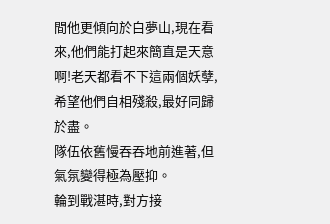間他更傾向於白夢山,現在看來,他們能打起來簡直是天意啊!老天都看不下這兩個妖孽,希望他們自相殘殺,最好同歸於盡。
隊伍依舊慢吞吞地前進著,但氣氛變得極為壓抑。
輪到戰湛時,對方接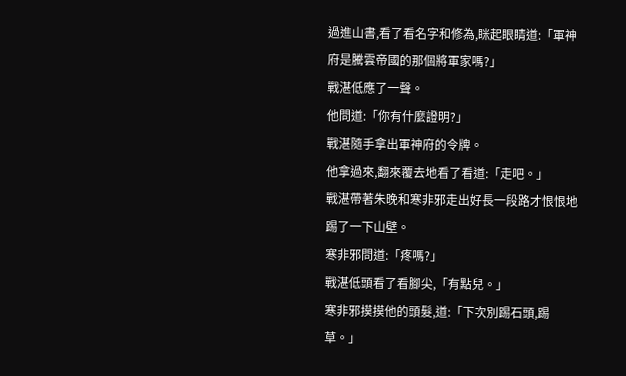過進山書,看了看名字和修為,眯起眼睛道:「軍神府是騰雲帝國的那個將軍家嗎?」
戰湛低應了一聲。
他問道:「你有什麼證明?」
戰湛隨手拿出軍神府的令牌。
他拿過來,翻來覆去地看了看道:「走吧。」
戰湛帶著朱晚和寒非邪走出好長一段路才恨恨地踢了一下山壁。
寒非邪問道:「疼嗎?」
戰湛低頭看了看腳尖,「有點兒。」
寒非邪摸摸他的頭髮,道:「下次別踢石頭,踢草。」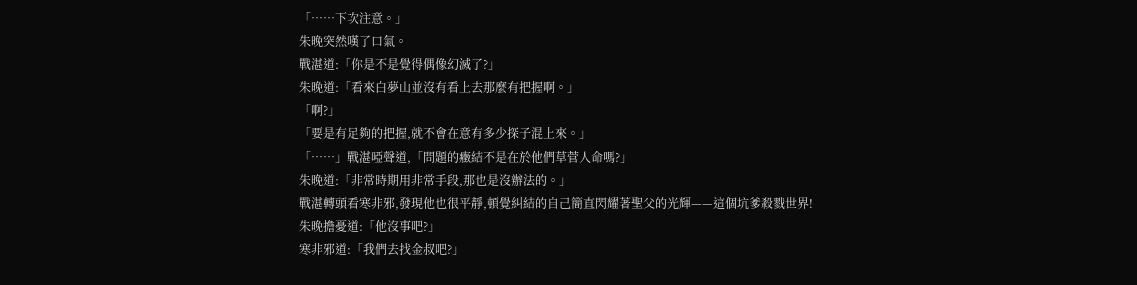「……下次注意。」
朱晚突然嘆了口氣。
戰湛道:「你是不是覺得偶像幻滅了?」
朱晚道:「看來白夢山並沒有看上去那麼有把握啊。」
「啊?」
「要是有足夠的把握,就不會在意有多少探子混上來。」
「……」戰湛啞聲道,「問題的癥結不是在於他們草菅人命嗎?」
朱晚道:「非常時期用非常手段,那也是沒辦法的。」
戰湛轉頭看寒非邪,發現他也很平靜,頓覺糾結的自己簡直閃耀著聖父的光輝——這個坑爹殺戮世界!
朱晚擔憂道:「他沒事吧?」
寒非邪道:「我們去找金叔吧?」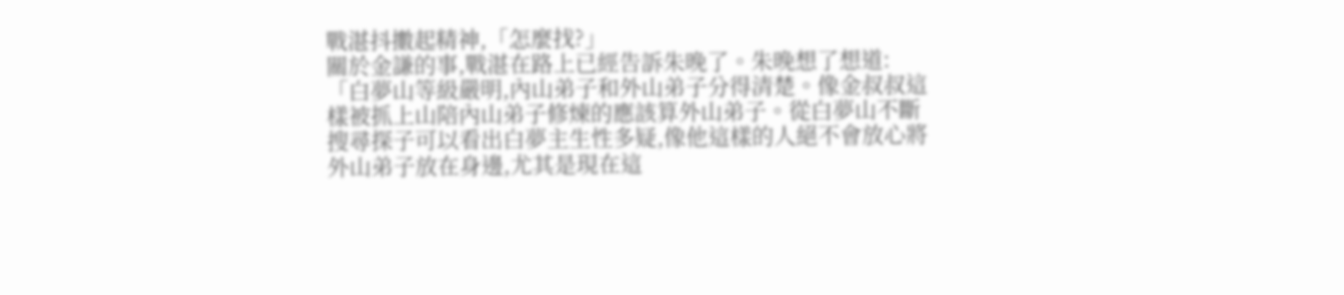戰湛抖擻起精神,「怎麼找?」
關於金謙的事,戰湛在路上已經告訴朱晚了。朱晚想了想道:「白夢山等級嚴明,內山弟子和外山弟子分得清楚。像金叔叔這樣被抓上山陪內山弟子修煉的應該算外山弟子。從白夢山不斷搜尋探子可以看出白夢主生性多疑,像他這樣的人絕不會放心將外山弟子放在身邊,尤其是現在這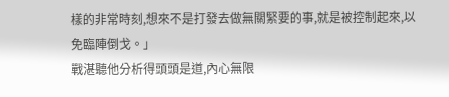樣的非常時刻,想來不是打發去做無關緊要的事,就是被控制起來,以免臨陣倒戈。」
戰湛聽他分析得頭頭是道,內心無限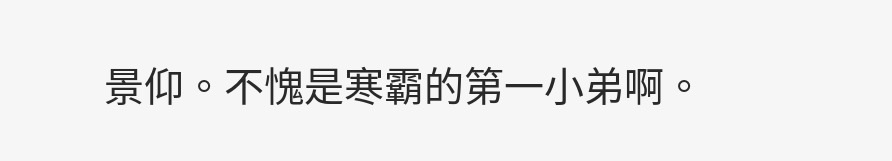景仰。不愧是寒霸的第一小弟啊。